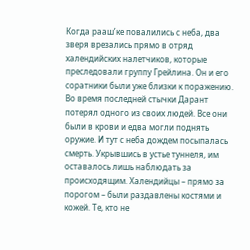Когда рааш’ке повалились с неба, два зверя врезались прямо в отряд халендийских налетчиков, которые преследовали группу Грейлина. Он и его соратники были уже близки к поражению. Во время последней стычки Дарант потерял одного из своих людей. Все они были в крови и едва могли поднять оружие. И тут с неба дождем посыпалась смерть. Укрывшись в устье туннеля, им оставалось лишь наблюдать за происходящим. Халендийцы – прямо за порогом – были раздавлены костями и кожей. Те, кто не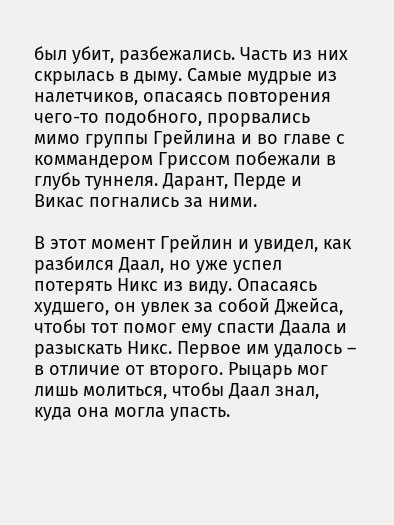был убит, разбежались. Часть из них скрылась в дыму. Самые мудрые из налетчиков, опасаясь повторения чего-то подобного, прорвались мимо группы Грейлина и во главе с коммандером Гриссом побежали в глубь туннеля. Дарант, Перде и Викас погнались за ними.

В этот момент Грейлин и увидел, как разбился Даал, но уже успел потерять Никс из виду. Опасаясь худшего, он увлек за собой Джейса, чтобы тот помог ему спасти Даала и разыскать Никс. Первое им удалось – в отличие от второго. Рыцарь мог лишь молиться, чтобы Даал знал, куда она могла упасть.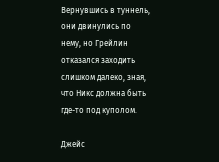Вернувшись в туннель, они двинулись по нему, но Грейлин отказался заходить слишком далеко, зная, что Никс должна быть где-то под куполом.

Джейс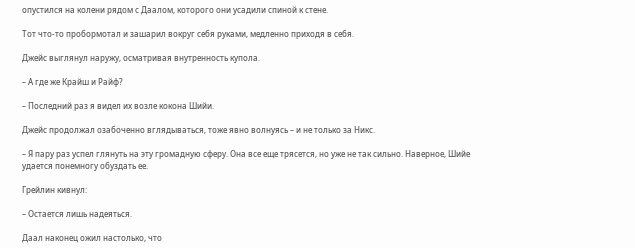опустился на колени рядом с Даалом, которого они усадили спиной к стене.

Тот что-то пробормотал и зашарил вокруг себя руками, медленно приходя в себя.

Джейс выглянул наружу, осматривая внутренность купола.

– А где же Крайш и Райф?

– Последний раз я видел их возле кокона Шийи.

Джейс продолжал озабоченно вглядываться, тоже явно волнуясь – и не только за Никс.

– Я пару раз успел глянуть на эту громадную сферу. Она все еще трясется, но уже не так сильно. Наверное, Шийе удается понемногу обуздать ее.

Грейлин кивнул:

– Остается лишь надеяться.

Даал наконец ожил настолько, что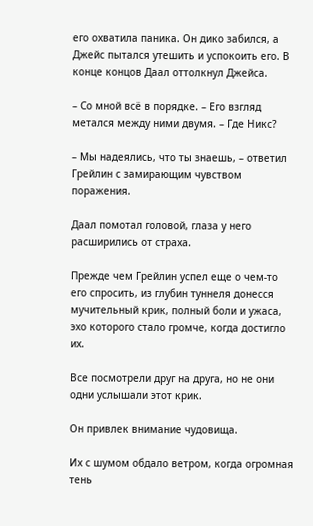его охватила паника. Он дико забился, а Джейс пытался утешить и успокоить его. В конце концов Даал оттолкнул Джейса.

– Со мной всё в порядке. – Его взгляд метался между ними двумя. – Где Никс?

– Мы надеялись, что ты знаешь, – ответил Грейлин с замирающим чувством поражения.

Даал помотал головой, глаза у него расширились от страха.

Прежде чем Грейлин успел еще о чем-то его спросить, из глубин туннеля донесся мучительный крик, полный боли и ужаса, эхо которого стало громче, когда достигло их.

Все посмотрели друг на друга, но не они одни услышали этот крик.

Он привлек внимание чудовища.

Их с шумом обдало ветром, когда огромная тень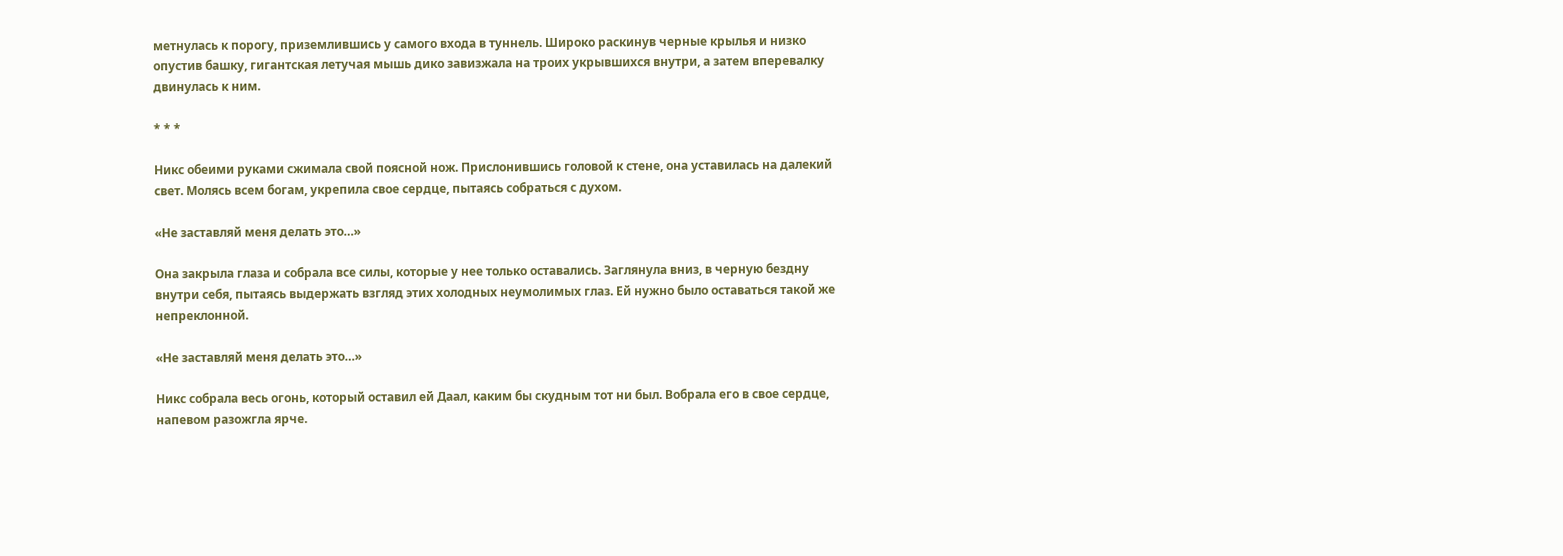метнулась к порогу, приземлившись у самого входа в туннель. Широко раскинув черные крылья и низко опустив башку, гигантская летучая мышь дико завизжала на троих укрывшихся внутри, а затем вперевалку двинулась к ним.

* * *

Никс обеими руками сжимала свой поясной нож. Прислонившись головой к стене, она уставилась на далекий свет. Молясь всем богам, укрепила свое сердце, пытаясь собраться с духом.

«Не заставляй меня делать это…»

Она закрыла глаза и собрала все силы, которые у нее только оставались. Заглянула вниз, в черную бездну внутри себя, пытаясь выдержать взгляд этих холодных неумолимых глаз. Ей нужно было оставаться такой же непреклонной.

«Не заставляй меня делать это…»

Никс собрала весь огонь, который оставил ей Даал, каким бы скудным тот ни был. Вобрала его в свое сердце, напевом разожгла ярче.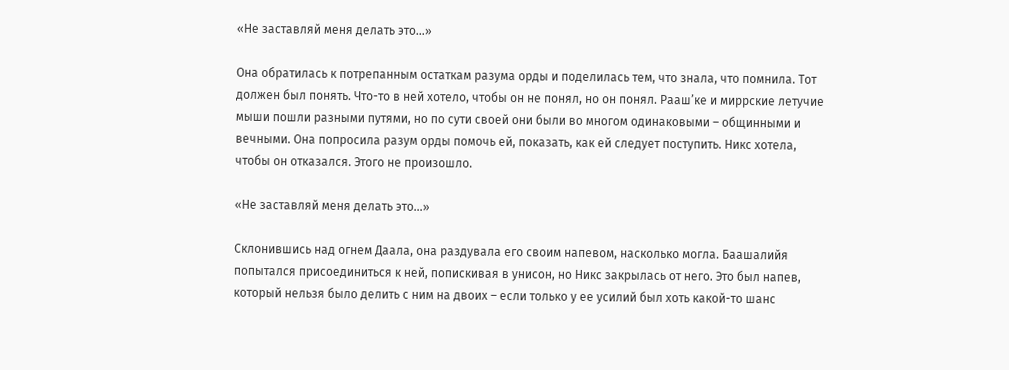«Не заставляй меня делать это…»

Она обратилась к потрепанным остаткам разума орды и поделилась тем, что знала, что помнила. Тот должен был понять. Что-то в ней хотело, чтобы он не понял, но он понял. Рааш’ке и миррские летучие мыши пошли разными путями, но по сути своей они были во многом одинаковыми – общинными и вечными. Она попросила разум орды помочь ей, показать, как ей следует поступить. Никс хотела, чтобы он отказался. Этого не произошло.

«Не заставляй меня делать это…»

Склонившись над огнем Даала, она раздувала его своим напевом, насколько могла. Баашалийя попытался присоединиться к ней, попискивая в унисон, но Никс закрылась от него. Это был напев, который нельзя было делить с ним на двоих – если только у ее усилий был хоть какой-то шанс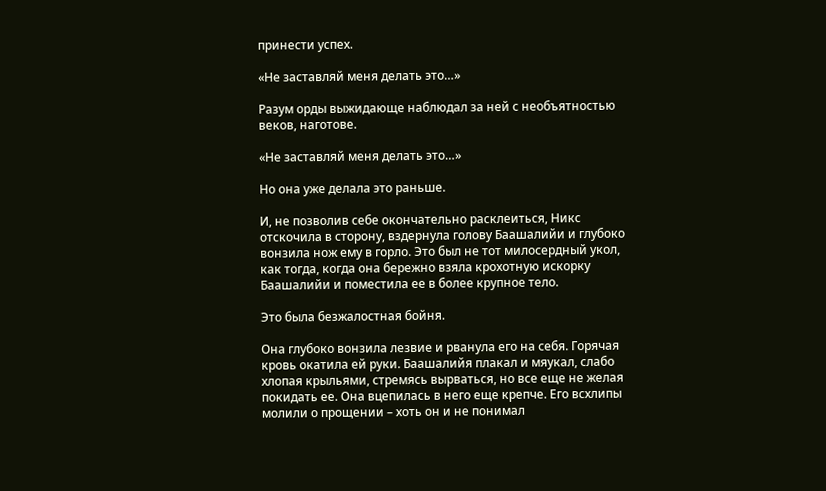принести успех.

«Не заставляй меня делать это…»

Разум орды выжидающе наблюдал за ней с необъятностью веков, наготове.

«Не заставляй меня делать это…»

Но она уже делала это раньше.

И, не позволив себе окончательно расклеиться, Никс отскочила в сторону, вздернула голову Баашалийи и глубоко вонзила нож ему в горло. Это был не тот милосердный укол, как тогда, когда она бережно взяла крохотную искорку Баашалийи и поместила ее в более крупное тело.

Это была безжалостная бойня.

Она глубоко вонзила лезвие и рванула его на себя. Горячая кровь окатила ей руки. Баашалийя плакал и мяукал, слабо хлопая крыльями, стремясь вырваться, но все еще не желая покидать ее. Она вцепилась в него еще крепче. Его всхлипы молили о прощении – хоть он и не понимал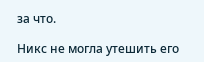за что.

Никс не могла утешить его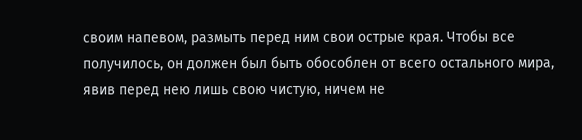своим напевом, размыть перед ним свои острые края. Чтобы все получилось, он должен был быть обособлен от всего остального мира, явив перед нею лишь свою чистую, ничем не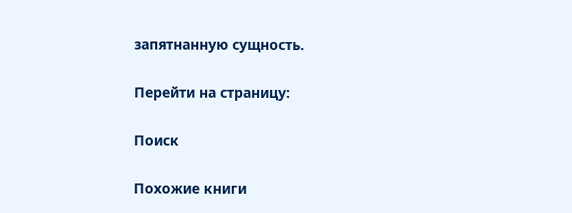запятнанную сущность.

Перейти на страницу:

Поиск

Похожие книги